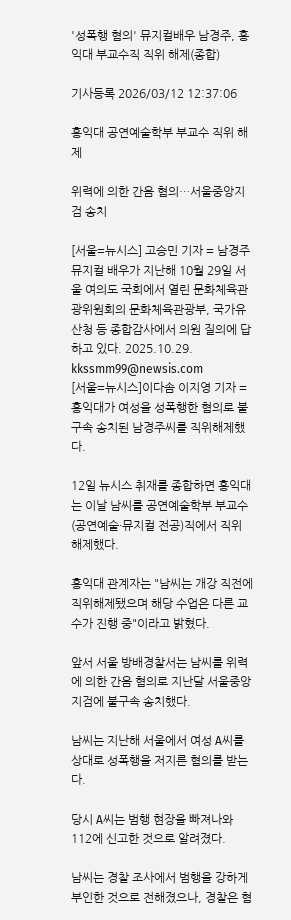'성폭행 혐의' 뮤지컬배우 남경주, 홍익대 부교수직 직위 해제(종합)

기사등록 2026/03/12 12:37:06

홍익대 공연예술학부 부교수 직위 해제

위력에 의한 간음 혐의…서울중앙지검 송치

[서울=뉴시스] 고승민 기자 = 남경주 뮤지컬 배우가 지난해 10월 29일 서울 여의도 국회에서 열린 문화체육관광위원회의 문화체육관광부, 국가유산청 등 종합감사에서 의원 질의에 답하고 있다. 2025.10.29. kkssmm99@newsis.com
[서울=뉴시스]이다솜 이지영 기자 = 홍익대가 여성을 성폭행한 혐의로 불구속 송치된 남경주씨를 직위해제했다.

12일 뉴시스 취재를 종합하면 홍익대는 이날 남씨를 공연예술학부 부교수(공연예술·뮤지컬 전공)직에서 직위 해제했다.

홍익대 관계자는 "남씨는 개강 직전에 직위해제됐으며 해당 수업은 다른 교수가 진행 중"이라고 밝혔다.

앞서 서울 방배경찰서는 남씨를 위력에 의한 간음 혐의로 지난달 서울중앙지검에 불구속 송치했다.

남씨는 지난해 서울에서 여성 A씨를 상대로 성폭행을 저지른 혐의를 받는다.

당시 A씨는 범행 현장을 빠져나와 112에 신고한 것으로 알려졌다.

남씨는 경찰 조사에서 범행을 강하게 부인한 것으로 전해졌으나, 경찰은 혐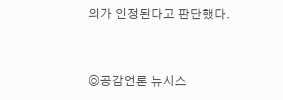의가 인정된다고 판단했다.


◎공감언론 뉴시스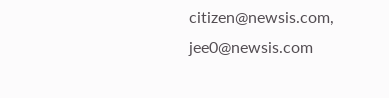citizen@newsis.com, jee0@newsis.com